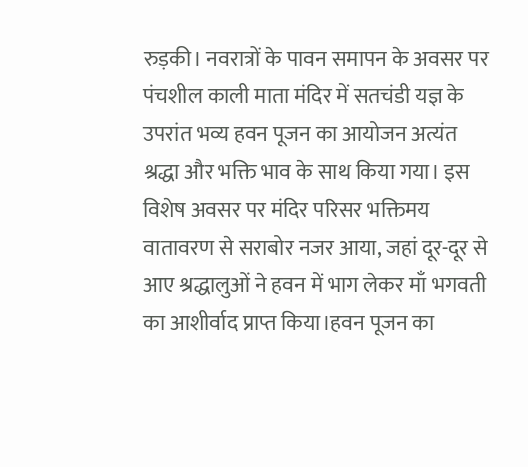रुड़की। नवरात्रों के पावन समापन के अवसर पर पंचशील काली माता मंदिर में सतचंडी यज्ञ के उपरांत भव्य हवन पूजन का आयोजन अत्यंत श्रद्धा और भक्ति भाव के साथ किया गया। इस विशेष अवसर पर मंदिर परिसर भक्तिमय वातावरण से सराबोर नजर आया, जहां दूर-दूर से आए श्रद्धालुओं ने हवन में भाग लेकर माँ भगवती का आशीर्वाद प्राप्त किया।हवन पूजन का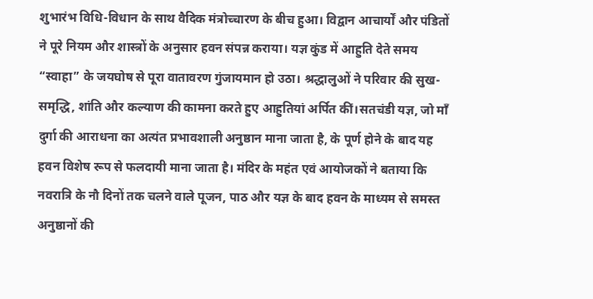शुभारंभ विधि-विधान के साथ वैदिक मंत्रोच्चारण के बीच हुआ। विद्वान आचार्यों और पंडितों ने पूरे नियम और शास्त्रों के अनुसार हवन संपन्न कराया। यज्ञ कुंड में आहुति देते समय “स्वाहा” के जयघोष से पूरा वातावरण गुंजायमान हो उठा। श्रद्धालुओं ने परिवार की सुख-समृद्धि, शांति और कल्याण की कामना करते हुए आहुतियां अर्पित कीं।सतचंडी यज्ञ, जो माँ दुर्गा की आराधना का अत्यंत प्रभावशाली अनुष्ठान माना जाता है, के पूर्ण होने के बाद यह हवन विशेष रूप से फलदायी माना जाता है। मंदिर के महंत एवं आयोजकों ने बताया कि नवरात्रि के नौ दिनों तक चलने वाले पूजन, पाठ और यज्ञ के बाद हवन के माध्यम से समस्त अनुष्ठानों की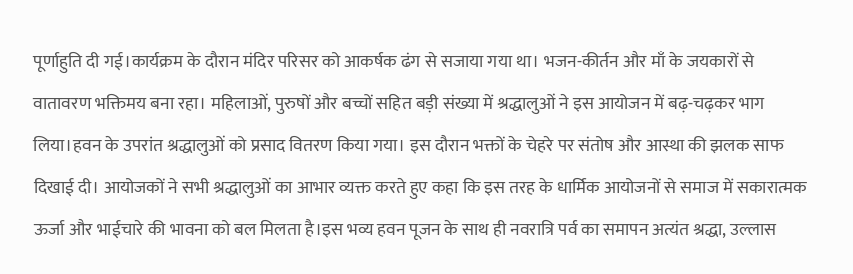पूर्णाहुति दी गई।कार्यक्रम के दौरान मंदिर परिसर को आकर्षक ढंग से सजाया गया था। भजन-कीर्तन और माँ के जयकारों से वातावरण भक्तिमय बना रहा। महिलाओं, पुरुषों और बच्चों सहित बड़ी संख्या में श्रद्धालुओं ने इस आयोजन में बढ़-चढ़कर भाग लिया।हवन के उपरांत श्रद्धालुओं को प्रसाद वितरण किया गया। इस दौरान भक्तों के चेहरे पर संतोष और आस्था की झलक साफ दिखाई दी। आयोजकों ने सभी श्रद्धालुओं का आभार व्यक्त करते हुए कहा कि इस तरह के धार्मिक आयोजनों से समाज में सकारात्मक ऊर्जा और भाईचारे की भावना को बल मिलता है।इस भव्य हवन पूजन के साथ ही नवरात्रि पर्व का समापन अत्यंत श्रद्धा, उल्लास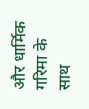और धार्मिक गरिमा के साथ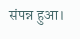संपन्न हुआ।